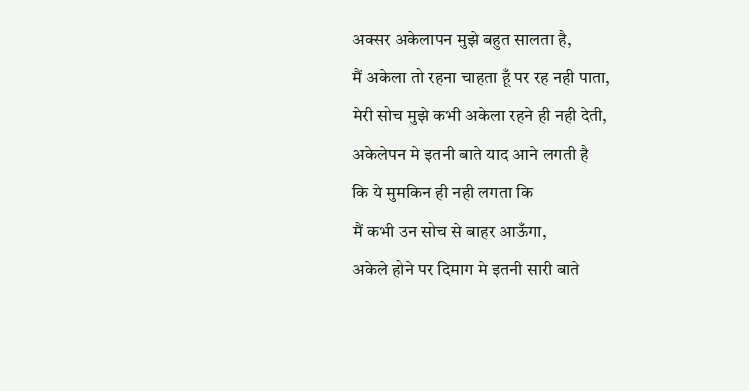अक्सर अकेलापन मुझे बहुत सालता है,
मैं अकेला तो रहना चाहता हूँ पर रह नही पाता,
मेरी सोच मुझे कभी अकेला रहने ही नही देती,
अकेलेपन मे इतनी बाते याद आने लगती है
कि ये मुमकिन ही नही लगता कि
मैं कभी उन सोच से बाहर आऊँगा,
अकेले होने पर दिमाग मे इतनी सारी बाते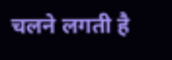चलने लगती है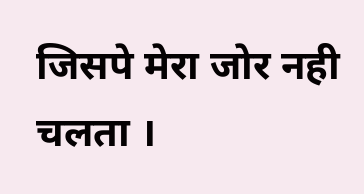जिसपे मेरा जोर नही चलता ।